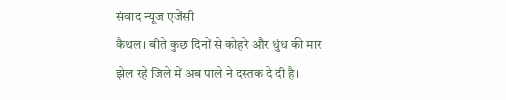संवाद न्यूज एजेंसी
कैथल। बीते कुछ दिनों से कोहरे और धुंध की मार झेल रहे जिले में अब पाले ने दस्तक दे दी है।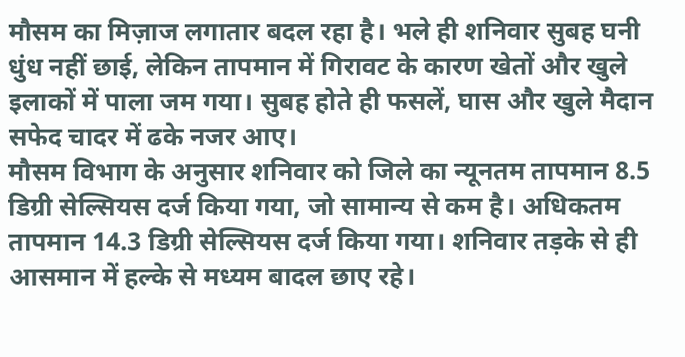मौसम का मिज़ाज लगातार बदल रहा है। भले ही शनिवार सुबह घनी धुंध नहीं छाई, लेकिन तापमान में गिरावट के कारण खेतों और खुले इलाकों में पाला जम गया। सुबह होते ही फसलें, घास और खुले मैदान सफेद चादर में ढके नजर आए।
मौसम विभाग के अनुसार शनिवार को जिले का न्यूनतम तापमान 8.5 डिग्री सेल्सियस दर्ज किया गया, जो सामान्य से कम है। अधिकतम तापमान 14.3 डिग्री सेल्सियस दर्ज किया गया। शनिवार तड़के से ही आसमान में हल्के से मध्यम बादल छाए रहे।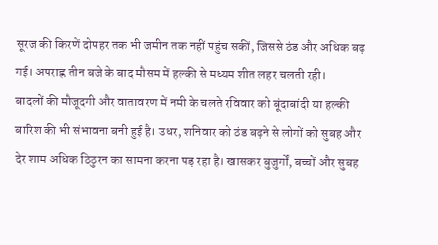सूरज की किरणें दोपहर तक भी जमीन तक नहीं पहुंच सकीं, जिससे ठंड और अधिक बढ़ गई। अपराह्न तीन बजे के बाद मौसम में हल्की से मध्यम शीत लहर चलती रही।
बादलों की मौजूदगी और वातावरण में नमी के चलते रविवार को बूंदाबांदी या हल्की बारिश की भी संभावना बनी हुई है। उधर, शनिवार को ठंड बढ़ने से लोगों को सुबह और देर शाम अधिक ठिठुरन का सामना करना पड़ रहा है। खासकर बुजुर्गों, बच्चों और सुबह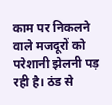काम पर निकलने वाले मजदूरों को परेशानी झेलनी पड़ रही है। ठंड से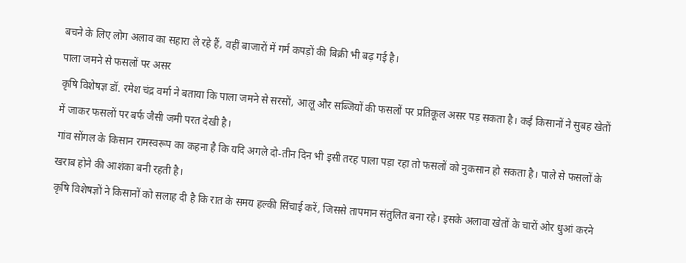बचने के लिए लोग अलाव का सहारा ले रहे हैं, वहीं बाजारों में गर्म कपड़ों की बिक्री भी बढ़ गई है।
पाला जमने से फसलों पर असर
कृषि विशेषज्ञ डॉ. रमेश चंद्र वर्मा ने बताया कि पाला जमने से सरसों, आलू और सब्जियों की फसलों पर प्रतिकूल असर पड़ सकता है। कई किसानों ने सुबह खेतों में जाकर फसलों पर बर्फ जैसी जमी परत देखी है।
गांव सोंगल के किसान रामस्वरूप का कहना है कि यदि अगले दो-तीन दिन भी इसी तरह पाला पड़ा रहा तो फसलों को नुकसान हो सकता है। पाले से फसलों के खराब होने की आशंका बनी रहती है।
कृषि विशेषज्ञों ने किसानों को सलाह दी है कि रात के समय हल्की सिंचाई करें, जिससे तापमान संतुलित बना रहे। इसके अलावा खेतों के चारों ओर धुआं करने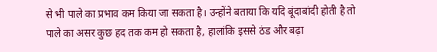से भी पाले का प्रभाव कम किया जा सकता है। उन्होंने बताया कि यदि बूंदाबांदी होती है तो पाले का असर कुछ हद तक कम हो सकता है, हालांकि इससे ठंड और बढ़ा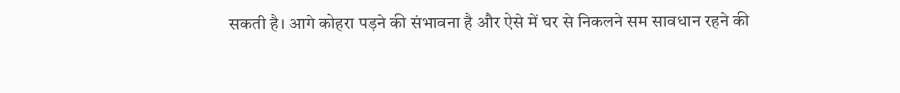सकती है। आगे कोहरा पड़ने की संभावना है और ऐसे में घर से निकलने सम सावधान रहने की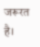जरूरत है।